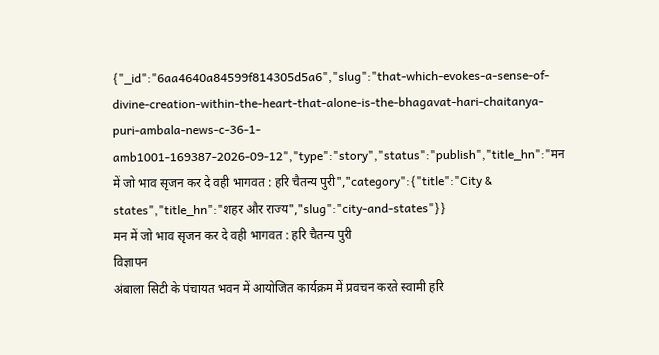{"_id":"6aa4640a84599f814305d5a6","slug":"that-which-evokes-a-sense-of-divine-creation-within-the-heart-that-alone-is-the-bhagavat-hari-chaitanya-puri-ambala-news-c-36-1-amb1001-169387-2026-09-12","type":"story","status":"publish","title_hn":"मन में जो भाव सृजन कर दे वही भागवत : हरि चैतन्य पुरी","category":{"title":"City & states","title_hn":"शहर और राज्य","slug":"city-and-states"}}
मन में जो भाव सृजन कर दे वही भागवत : हरि चैतन्य पुरी
विज्ञापन
अंबाला सिटी के पंचायत भवन में आयोजित कार्यक्रम में प्रवचन करते स्वामी हरि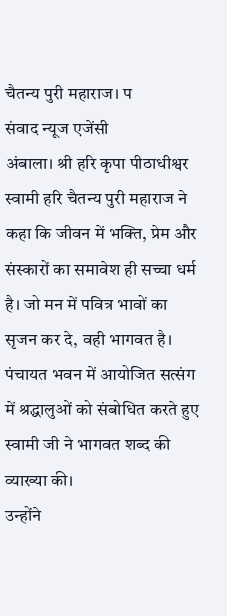चैतन्य पुरी महाराज। प
संवाद न्यूज एजेंसी
अंबाला। श्री हरि कृपा पीठाधीश्वर स्वामी हरि चैतन्य पुरी महाराज ने कहा कि जीवन में भक्ति, प्रेम और संस्कारों का समावेश ही सच्चा धर्म है। जो मन में पवित्र भावों का सृजन कर दे, वही भागवत है। पंचायत भवन में आयोजित सत्संग में श्रद्धालुओं को संबोधित करते हुए स्वामी जी ने भागवत शब्द की व्याख्या की।
उन्होंने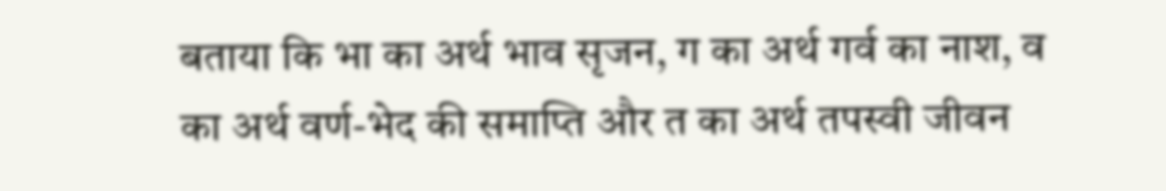बताया कि भा का अर्थ भाव सृजन, ग का अर्थ गर्व का नाश, व का अर्थ वर्ण-भेद की समाप्ति और त का अर्थ तपस्वी जीवन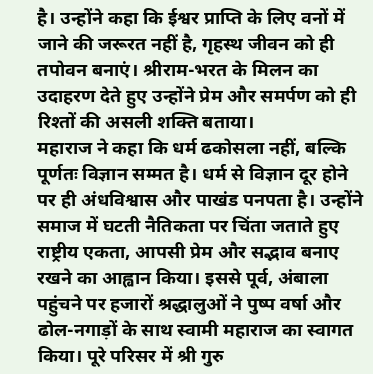है। उन्होंने कहा कि ईश्वर प्राप्ति के लिए वनों में जाने की जरूरत नहीं है, गृहस्थ जीवन को ही तपोवन बनाएं। श्रीराम-भरत के मिलन का उदाहरण देते हुए उन्होंने प्रेम और समर्पण को ही रिश्तों की असली शक्ति बताया।
महाराज ने कहा कि धर्म ढकोसला नहीं, बल्कि पूर्णतः विज्ञान सम्मत है। धर्म से विज्ञान दूर होने पर ही अंधविश्वास और पाखंड पनपता है। उन्होंने समाज में घटती नैतिकता पर चिंता जताते हुए राष्ट्रीय एकता, आपसी प्रेम और सद्भाव बनाए रखने का आह्वान किया। इससे पूर्व, अंबाला पहुंचने पर हजारों श्रद्धालुओं ने पुष्प वर्षा और ढोल-नगाड़ों के साथ स्वामी महाराज का स्वागत किया। पूरे परिसर में श्री गुरु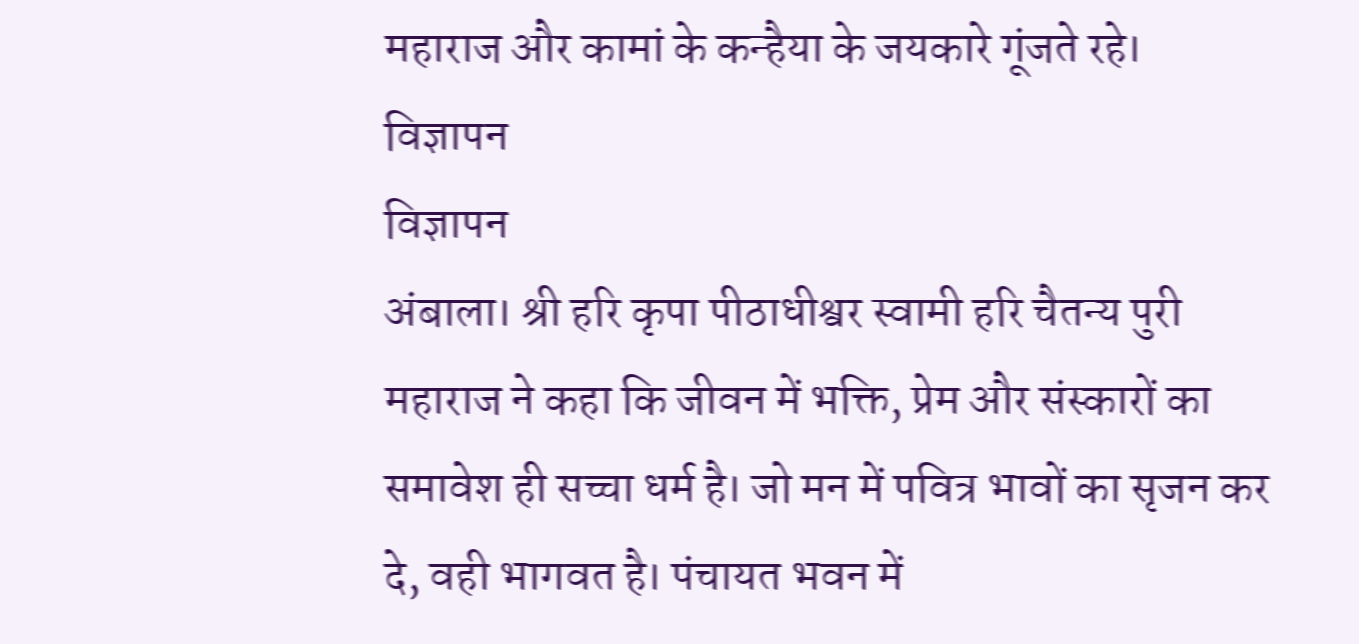महाराज और कामां के कन्हैया के जयकारे गूंजते रहे।
विज्ञापन
विज्ञापन
अंबाला। श्री हरि कृपा पीठाधीश्वर स्वामी हरि चैतन्य पुरी महाराज ने कहा कि जीवन में भक्ति, प्रेम और संस्कारों का समावेश ही सच्चा धर्म है। जो मन में पवित्र भावों का सृजन कर दे, वही भागवत है। पंचायत भवन में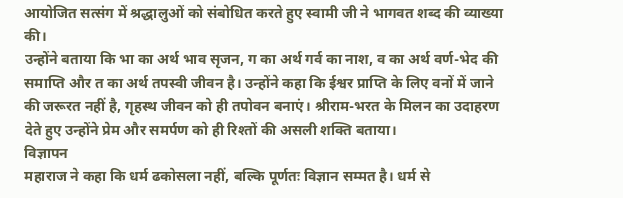आयोजित सत्संग में श्रद्धालुओं को संबोधित करते हुए स्वामी जी ने भागवत शब्द की व्याख्या की।
उन्होंने बताया कि भा का अर्थ भाव सृजन, ग का अर्थ गर्व का नाश, व का अर्थ वर्ण-भेद की समाप्ति और त का अर्थ तपस्वी जीवन है। उन्होंने कहा कि ईश्वर प्राप्ति के लिए वनों में जाने की जरूरत नहीं है, गृहस्थ जीवन को ही तपोवन बनाएं। श्रीराम-भरत के मिलन का उदाहरण देते हुए उन्होंने प्रेम और समर्पण को ही रिश्तों की असली शक्ति बताया।
विज्ञापन
महाराज ने कहा कि धर्म ढकोसला नहीं, बल्कि पूर्णतः विज्ञान सम्मत है। धर्म से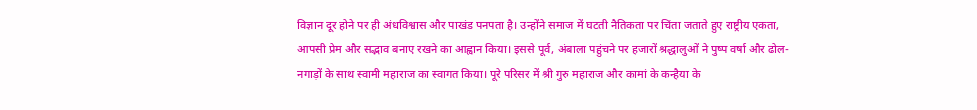विज्ञान दूर होने पर ही अंधविश्वास और पाखंड पनपता है। उन्होंने समाज में घटती नैतिकता पर चिंता जताते हुए राष्ट्रीय एकता, आपसी प्रेम और सद्भाव बनाए रखने का आह्वान किया। इससे पूर्व, अंबाला पहुंचने पर हजारों श्रद्धालुओं ने पुष्प वर्षा और ढोल-नगाड़ों के साथ स्वामी महाराज का स्वागत किया। पूरे परिसर में श्री गुरु महाराज और कामां के कन्हैया के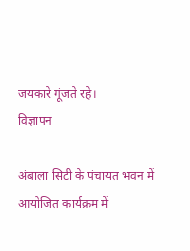जयकारे गूंजते रहे।
विज्ञापन

अंबाला सिटी के पंचायत भवन में आयोजित कार्यक्रम में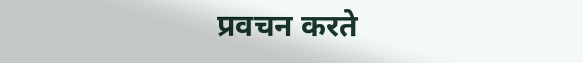प्रवचन करते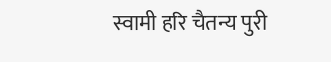स्वामी हरि चैतन्य पुरी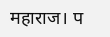महाराज। प